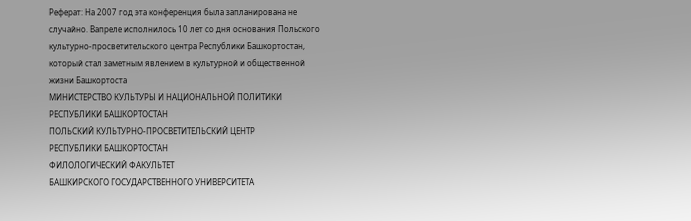Реферат: На 2007 год эта конференция была запланирована не случайно. Вапреле исполнилось 10 лет со дня основания Польского культурно-просветительского центра Республики Башкортостан, который стал заметным явлением в культурной и общественной жизни Башкортоста
МИНИСТЕРСТВО КУЛЬТУРЫ И НАЦИОНАЛЬНОЙ ПОЛИТИКИ РЕСПУБЛИКИ БАШКОРТОСТАН
ПОЛЬСКИЙ КУЛЬТУРНО-ПРОСВЕТИТЕЛЬСКИЙ ЦЕНТР
РЕСПУБЛИКИ БАШКОРТОСТАН
ФИЛОЛОГИЧЕСКИЙ ФАКУЛЬТЕТ
БАШКИРСКОГО ГОСУДАРСТВЕННОГО УНИВЕРСИТЕТА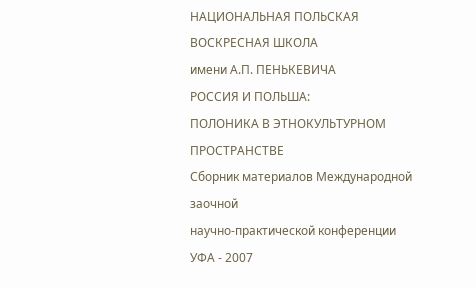НАЦИОНАЛЬНАЯ ПОЛЬСКАЯ ВОСКРЕСНАЯ ШКОЛА
имени А.П. ПЕНЬКЕВИЧА
РОССИЯ И ПОЛЬША:
ПОЛОНИКА В ЭТНОКУЛЬТУРНОМ ПРОСТРАНСТВЕ
Сборник материалов Международной заочной
научно-практической конференции
УФА - 2007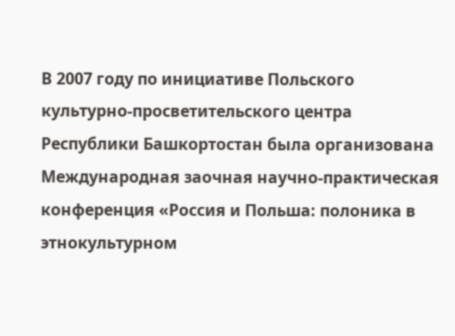В 2007 году по инициативе Польского культурно-просветительского центра Республики Башкортостан была организована Международная заочная научно-практическая конференция «Россия и Польша: полоника в этнокультурном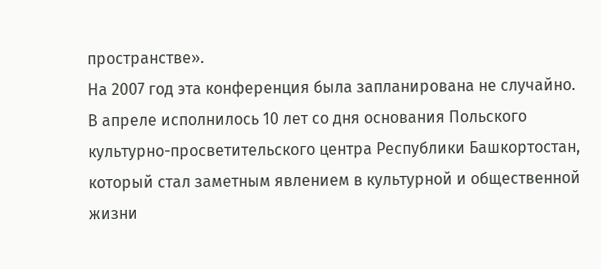пространстве».
На 2007 год эта конференция была запланирована не случайно. В апреле исполнилось 10 лет со дня основания Польского культурно-просветительского центра Республики Башкортостан, который стал заметным явлением в культурной и общественной жизни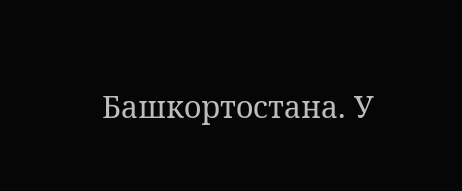Башкортостана. У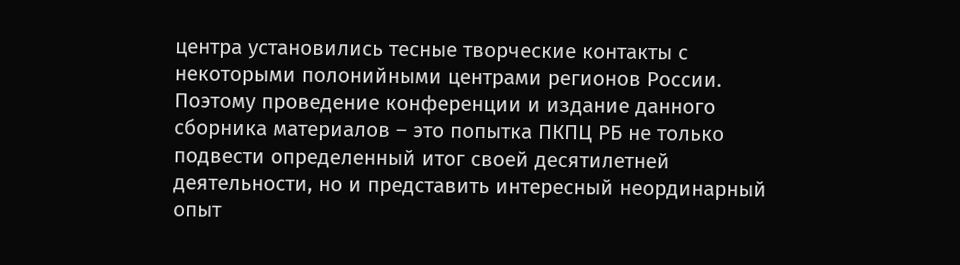центра установились тесные творческие контакты с некоторыми полонийными центрами регионов России. Поэтому проведение конференции и издание данного сборника материалов – это попытка ПКПЦ РБ не только подвести определенный итог своей десятилетней деятельности, но и представить интересный неординарный опыт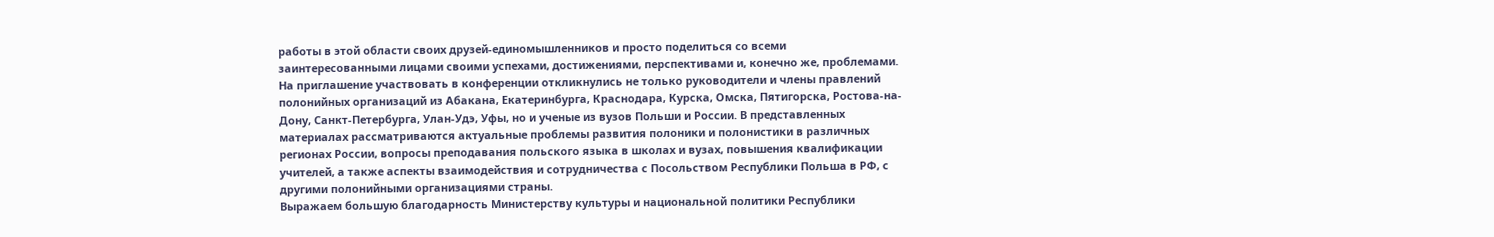работы в этой области своих друзей-единомышленников и просто поделиться со всеми заинтересованными лицами своими успехами, достижениями, перспективами и, конечно же, проблемами.
На приглашение участвовать в конференции откликнулись не только руководители и члены правлений полонийных организаций из Абакана, Екатеринбурга, Краснодара, Курска, Омска, Пятигорска, Ростова-на-Дону, Санкт-Петербурга, Улан-Удэ, Уфы, но и ученые из вузов Польши и России. В представленных материалах рассматриваются актуальные проблемы развития полоники и полонистики в различных регионах России, вопросы преподавания польского языка в школах и вузах, повышения квалификации учителей, а также аспекты взаимодействия и сотрудничества с Посольством Республики Польша в РФ, с другими полонийными организациями страны.
Выражаем большую благодарность Министерству культуры и национальной политики Республики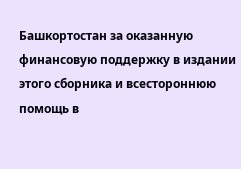Башкортостан за оказанную финансовую поддержку в издании этого сборника и всестороннюю помощь в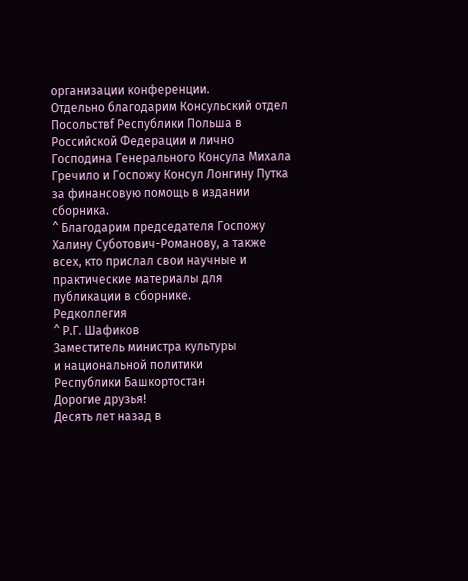организации конференции.
Отдельно благодарим Консульский отдел Посольствf Республики Польша в Российской Федерации и лично Господина Генерального Консула Михала Гречило и Госпожу Консул Лонгину Путка за финансовую помощь в издании сборника.
^ Благодарим председателя Госпожу Халину Суботович-Романову, а также всех, кто прислал свои научные и практические материалы для публикации в сборнике.
Редколлегия
^ Р.Г. Шафиков
Заместитель министра культуры
и национальной политики
Республики Башкортостан
Дорогие друзья!
Десять лет назад в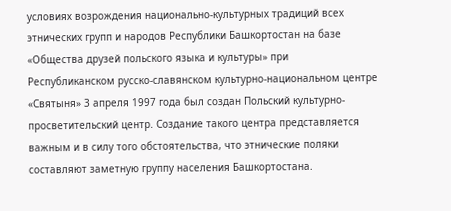условиях возрождения национально-культурных традиций всех этнических групп и народов Республики Башкортостан на базе «Общества друзей польского языка и культуры» при Республиканском русско-славянском культурно-национальном центре «Святыня» 3 апреля 1997 года был создан Польский культурно-просветительский центр. Создание такого центра представляется важным и в силу того обстоятельства, что этнические поляки составляют заметную группу населения Башкортостана.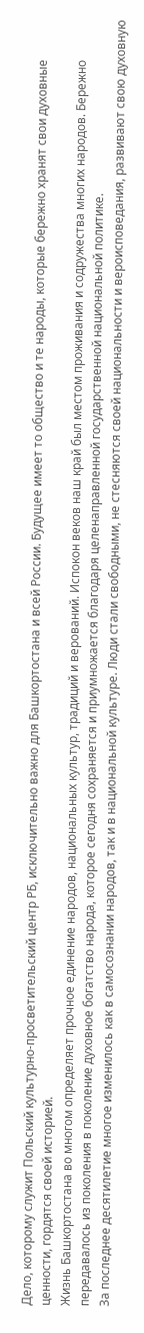Дело, которому служит Польский культурно-просветительский центр РБ, исключительно важно для Башкортостана и всей России. Будущее имеет то общество и те народы, которые бережно хранят свои духовные ценности, гордятся своей историей.
Жизнь Башкортостана во многом определяет прочное единение народов, национальных культур, традиций и верований. Испокон веков наш край был местом проживания и содружества многих народов. Бережно передавалось из поколения в поколение духовное богатство народа, которое сегодня сохраняется и приумножается благодаря целенаправленной государственной национальной политике.
За последнее десятилетие многое изменилось как в самосознании народов, так и в национальной культуре. Люди стали свободными, не стесняются своей национальности и вероисповедания, развивают свою духовную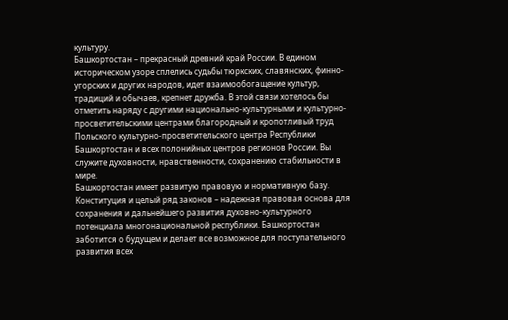культуру.
Башкортостан – прекрасный древний край России. В едином историческом узоре сплелись судьбы тюркских, славянских, финно-угорских и других народов, идет взаимообогащение культур, традиций и обычаев, крепнет дружба. В этой связи хотелось бы отметить наряду с другими национально-культурными и культурно-просветительскими центрами благородный и кропотливый труд Польского культурно-просветительского центра Республики Башкортостан и всех полонийных центров регионов России. Вы служите духовности, нравственности, сохранению стабильности в мире.
Башкортостан имеет развитую правовую и нормативную базу. Конституция и целый ряд законов – надежная правовая основа для сохранения и дальнейшего развития духовно-культурного потенциала многонациональной республики. Башкортостан заботится о будущем и делает все возможное для поступательного развития всех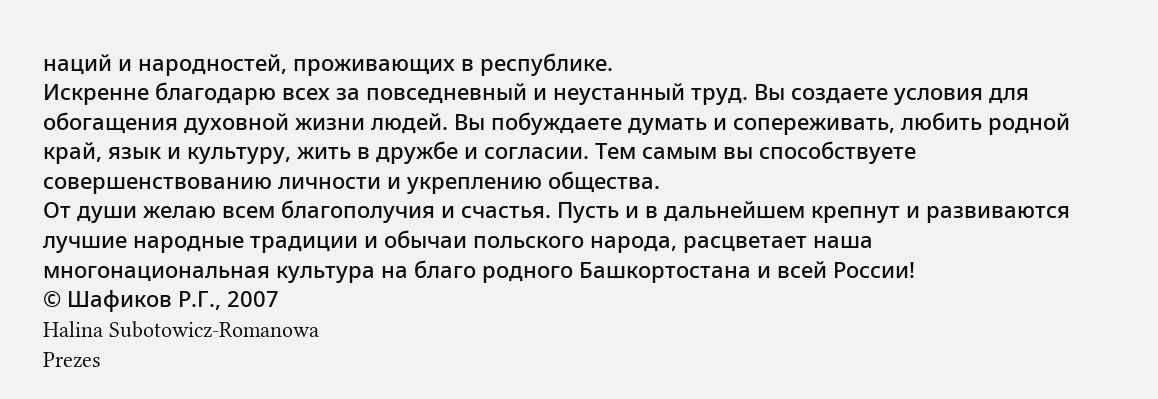наций и народностей, проживающих в республике.
Искренне благодарю всех за повседневный и неустанный труд. Вы создаете условия для обогащения духовной жизни людей. Вы побуждаете думать и сопереживать, любить родной край, язык и культуру, жить в дружбе и согласии. Тем самым вы способствуете совершенствованию личности и укреплению общества.
От души желаю всем благополучия и счастья. Пусть и в дальнейшем крепнут и развиваются лучшие народные традиции и обычаи польского народа, расцветает наша многонациональная культура на благо родного Башкортостана и всей России!
© Шафиков Р.Г., 2007
Halina Subotowicz-Romanowa
Prezes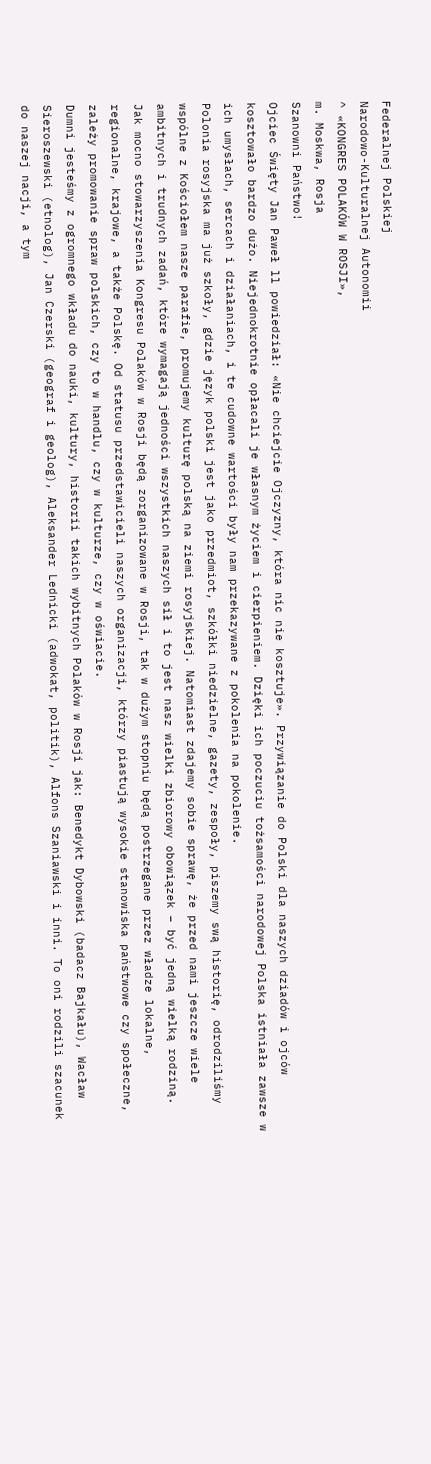Federalnej Polskiej
Narodowo-Kulturalnej Autonomii
^ «KONGRES POLAKÓW W ROSJI»,
m. Moskwa, Rosja
Szanowni Państwo!
Ojciec Święty Jan Paweł ll powiedział: «Nie chciejcie Ojczyzny, która nic nie kosztuje». Przywiązanie do Polski dla naszych dziadów i ojców kosztowało bardzo dużo. Niejednokrotnie opłacali je własnym życiem i cierpieniem. Dzięki ich poczuciu tożsamości narodowej Polska istniała zawsze w ich umysłach, sercach i działaniach, i te cudowne wartości były nam przekazywane z pokolenia na pokolenie.
Polonia rosyjska ma już szkoły, gdzie język polski jest jako przedmiot, szkółki niedzielne, gazety, zespoły, piszemy swą historię, odrodziliśmy wspólne z Kościołem nasze parafie, promujemy kulturę polską na ziemi rosyjskiej. Natomiast zdajemy sobie sprawę, że przed nami jeszcze wiele ambitnych i trudnych zadań, które wymagają jedności wszystkich naszych sił i to jest nasz wielki zbiorowy obowiązek – być jedną wielką rodziną.
Jak mocno stowarzyszenia Kongresu Polaków w Rosji będą zorganizowane w Rosji, tak w dużym stopniu będą postrzegane przez władze lokalne, regionalne, krajowe, a także Polskę. Od statusu przedstawicieli naszych organizacji, którzy piastują wysokie stanowiska państwowe czy społeczne, zależy promowanie spraw polskich, czy to w handlu, czy w kulturze, czy w oświacie.
Dumni jesteśmy z ogromnego wkładu do nauki, kultury, historii takich wybitnych Polaków w Rosji jak: Benedykt Dybowski (badacz Bajkału), Wacław Sieroszewski (etnolog), Jan Czerski (geograf i geolog), Aleksander Lednicki (adwokat, politik), Alfons Szaniawski i inni. To oni rodzili szacunek do naszej nacji, a tym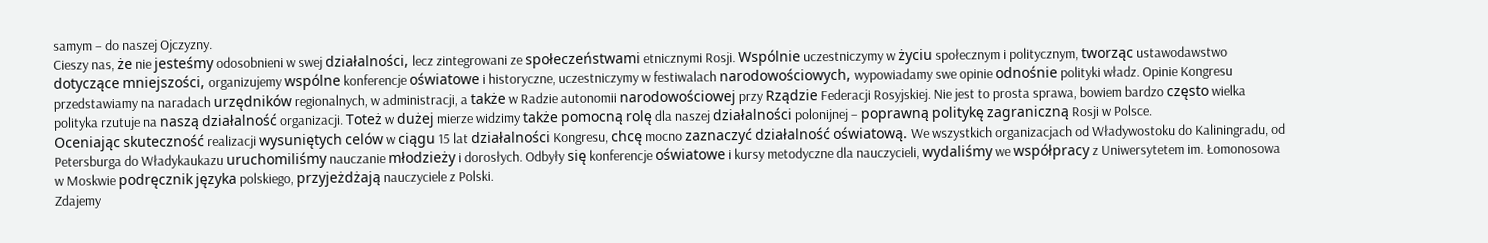samym – do naszej Ojczyzny.
Cieszy nas, że nie jesteśmy odosobnieni w swej działalności, lecz zintegrowani ze społeczeństwami etnicznymi Rosji. Wspólnie uczestniczymy w życiu społecznym i politycznym, tworząc ustawodawstwo dotyczące mniejszości, organizujemy wspólne konferencje oświatowe i historyczne, uczestniczymy w festiwalach narodowościowych, wypowiadamy swe opinie odnośnie polityki władz. Opinie Kongresu przedstawiamy na naradach urzędników regionalnych, w administracji, a także w Radzie autonomii narodowościowej przy Rządzie Federacji Rosyjskiej. Nie jest to prosta sprawa, bowiem bardzo często wielka polityka rzutuje na naszą działalność organizacji. Toteż w dużej mierze widzimy także pomocną rolę dla naszej działalności polonijnej – poprawną politykę zagraniczną Rosji w Polsce.
Oceniając skuteczność realizacji wysuniętych celów w ciągu 15 lat działalności Kongresu, chcę mocno zaznaczyć działalność oświatową. We wszystkich organizacjach od Władywostoku do Kaliningradu, od Petersburga do Władykaukazu uruchomiliśmy nauczanie młodzieży i dorosłych. Odbyły się konferencje oświatowe i kursy metodyczne dla nauczycieli, wydaliśmy we współpracy z Uniwersytetem im. Łomonosowa w Moskwie podręcznik języka polskiego, przyjeżdżają nauczyciele z Polski.
Zdajemy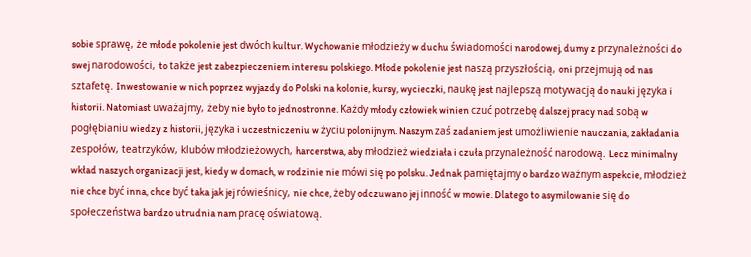sobie sprawę, że młode pokolenie jest dwóch kultur. Wychowanie młodzieży w duchu świadomości narodowej, dumy z przynależności do swej narodowości, to także jest zabezpieczeniem interesu polskiego. Młode pokolenie jest naszą przyszłością, oni przejmują od nas sztafetę. Inwestowanie w nich poprzez wyjazdy do Polski na kolonie, kursy, wycieczki, naukę jest najlepszą motywacją do nauki języka i historii. Natomiast uważajmy, żeby nie było to jednostronne. Każdy młody człowiek winien czuć potrzebę dalszej pracy nad sobą w pogłębianiu wiedzy z historii, języka i uczestniczeniu w życiu polonijnym. Naszym zaś zadaniem jest umożliwienie nauczania, zakładania zespołów, teatrzyków, klubów młodzieżowych, harcerstwa, aby młodzież wiedziała i czuła przynależność narodową. Lecz minimalny wkład naszych organizacji jest, kiedy w domach, w rodzinie nie mówi się po polsku. Jednak pamiętajmy o bardzo ważnym aspekcie, młodzież nie chce być inna, chce być taka jak jej rówieśnicy, nie chce, żeby odczuwano jej inność w mowie. Dlatego to asymilowanie się do społeczeństwa bardzo utrudnia nam pracę oświatową.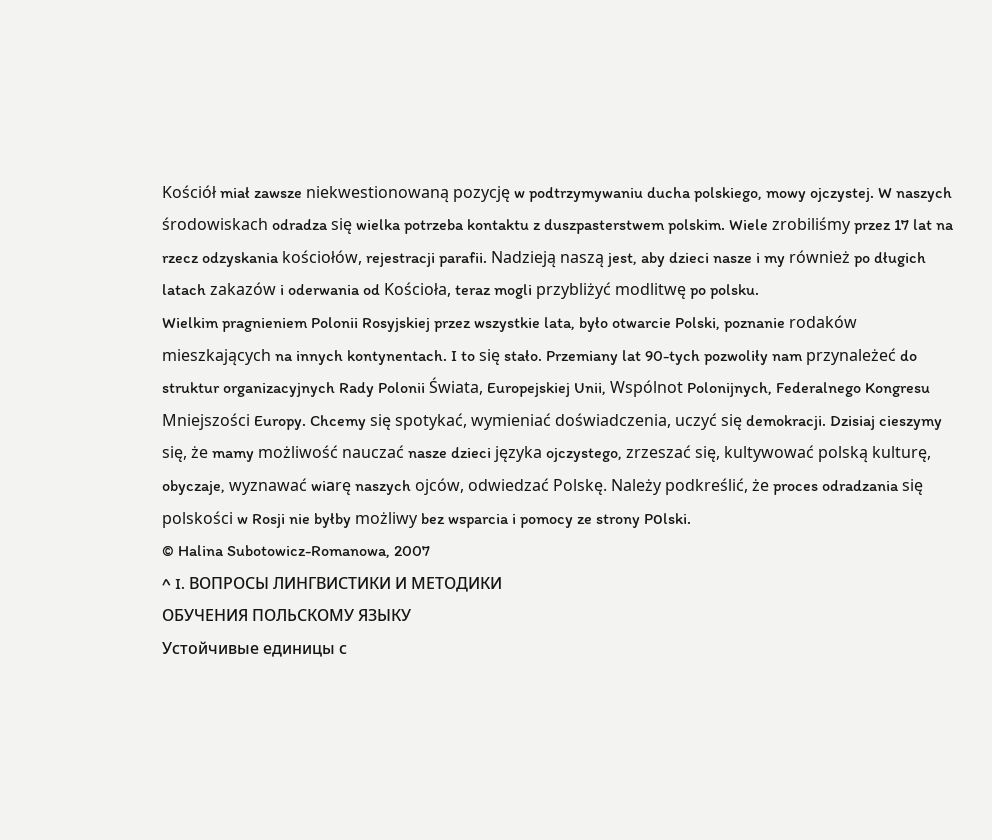Kościół miał zawsze niekwestionowaną pozycję w podtrzymywaniu ducha polskiego, mowy ojczystej. W naszych środowiskach odradza się wielka potrzeba kontaktu z duszpasterstwem polskim. Wiele zrobiliśmy przez 17 lat na rzecz odzyskania kościołów, rejestracji parafii. Nadzieją naszą jest, aby dzieci nasze i my również po długich latach zakazów i oderwania od Kościoła, teraz mogli przybliżyć modlitwę po polsku.
Wielkim pragnieniem Polonii Rosyjskiej przez wszystkie lata, było otwarcie Polski, poznanie rodaków mieszkających na innych kontynentach. I to się stało. Przemiany lat 90-tych pozwoliły nam przynależeć do struktur organizacyjnych Rady Polonii Świata, Europejskiej Unii, Wspólnot Polonijnych, Federalnego Kongresu Mniejszości Europy. Chcemy się spotykać, wymieniać doświadczenia, uczyć się demokracji. Dzisiaj cieszymy się, że mamy możliwość nauczać nasze dzieci języka ojczystego, zrzeszać się, kultywować polską kulturę, obyczaje, wyznawać wiаrę naszych ojców, odwiedzać Polskę. Należy podkreślić, że proces odradzania się polskości w Rosji nie byłby możliwy bez wsparcia i pomocy ze strony Pоlski.
© Halina Subotowicz-Romanowa, 2007
^ I. ВОПРОСЫ ЛИНГВИСТИКИ И МЕТОДИКИ
ОБУЧЕНИЯ ПОЛЬСКОМУ ЯЗЫКУ
Устойчивые единицы с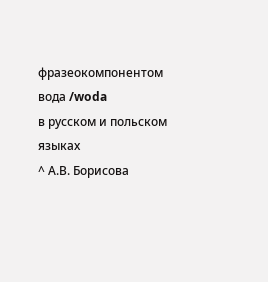фразеокомпонентом вода /woda
в русском и польском языках
^ А.В. Борисова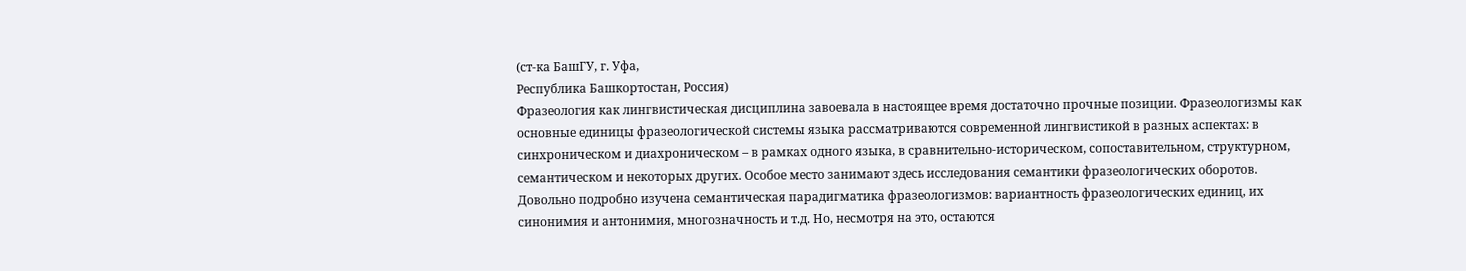(ст-ка БашГУ, г. Уфа,
Республика Башкортостан, Россия)
Фразеология как лингвистическая дисциплина завоевала в настоящее время достаточно прочные позиции. Фразеологизмы как основные единицы фразеологической системы языка рассматриваются современной лингвистикой в разных аспектах: в синхроническом и диахроническом – в рамках одного языка, в сравнительно-историческом, сопоставительном, структурном, семантическом и некоторых других. Особое место занимают здесь исследования семантики фразеологических оборотов. Довольно подробно изучена семантическая парадигматика фразеологизмов: вариантность фразеологических единиц, их синонимия и антонимия, многозначность и т.д. Но, несмотря на это, остаются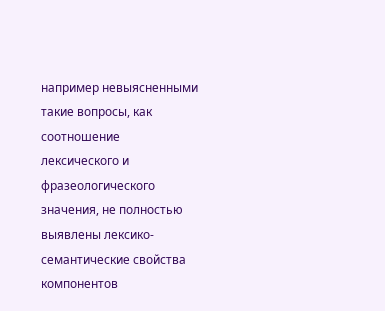например невыясненными такие вопросы, как соотношение лексического и фразеологического значения, не полностью выявлены лексико-семантические свойства компонентов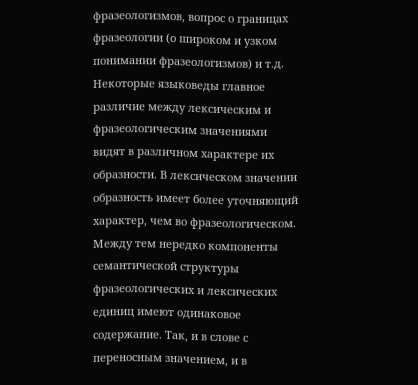фразеологизмов, вопрос о границах фразеологии (о широком и узком понимании фразеологизмов) и т.д. Некоторые языковеды главное различие между лексическим и фразеологическим значениями видят в различном характере их образности. В лексическом значении образность имеет более уточняющий характер, чем во фразеологическом. Между тем нередко компоненты семантической структуры фразеологических и лексических единиц имеют одинаковое содержание. Так, и в слове с переносным значением, и в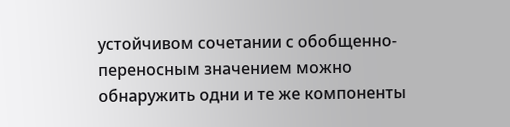устойчивом сочетании с обобщенно-переносным значением можно обнаружить одни и те же компоненты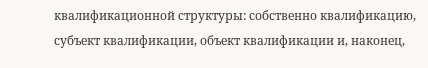квалификационной структуры: собственно квалификацию, субъект квалификации, объект квалификации и, наконец,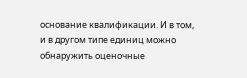основание квалификации. И в том, и в другом типе единиц можно обнаружить оценочные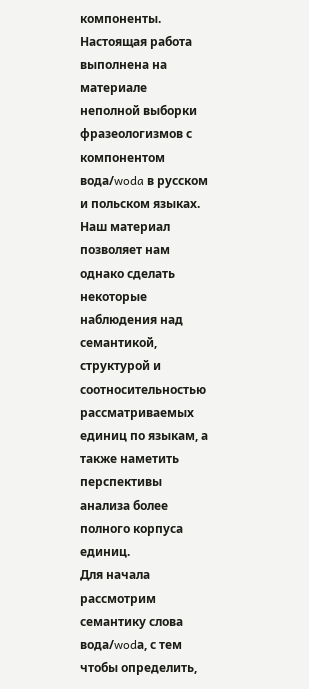компоненты.
Настоящая работа выполнена на материале неполной выборки фразеологизмов с компонентом вода/woda в русском и польском языках. Наш материал позволяет нам однако сделать некоторые наблюдения над семантикой, структурой и соотносительностью рассматриваемых единиц по языкам, а также наметить перспективы анализа более полного корпуса единиц.
Для начала рассмотрим семантику слова вода/wodа, с тем чтобы определить,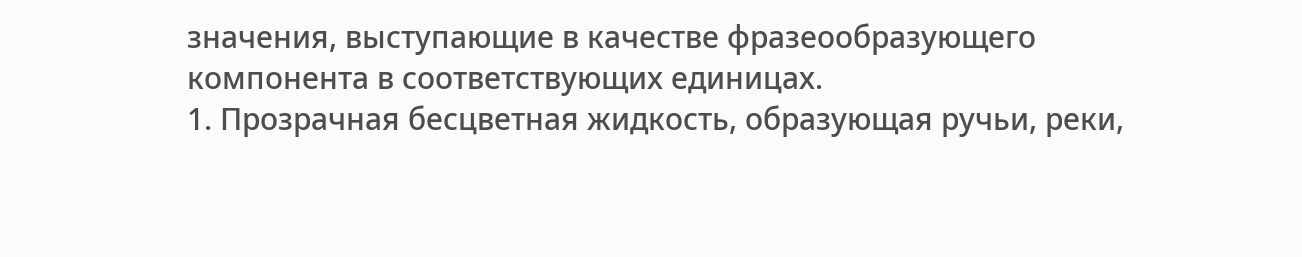значения, выступающие в качестве фразеообразующего компонента в соответствующих единицах.
1. Прозрачная бесцветная жидкость, образующая ручьи, реки,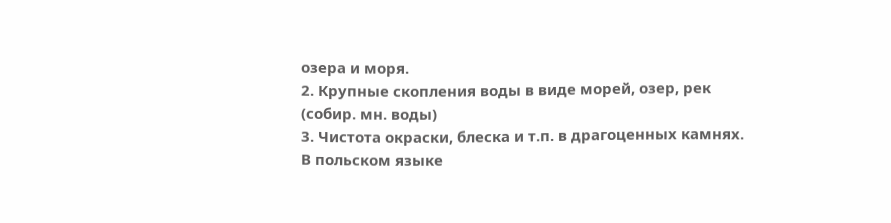озера и моря.
2. Крупные скопления воды в виде морей, озер, рек (собир. мн. воды)
3. Чистота окраски, блеска и т.п. в драгоценных камнях.
В польском языке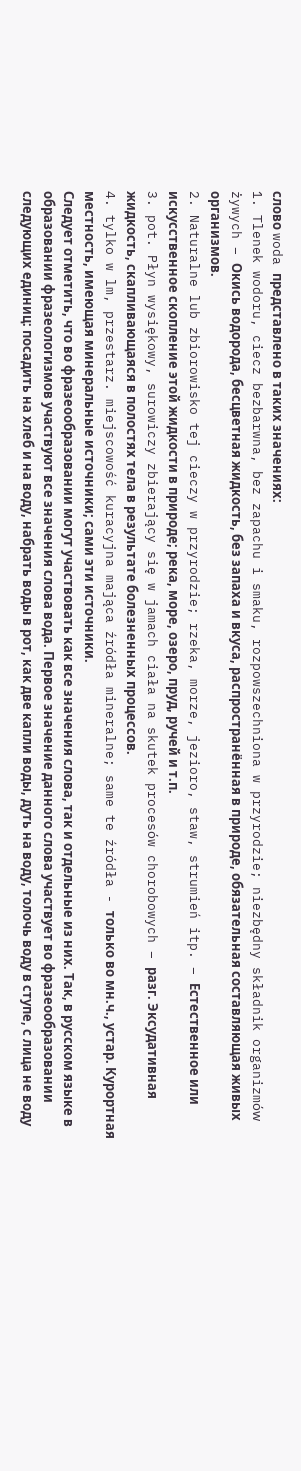слово woda представлено в таких значениях:
1. Tlenek wodoru, ciecz bezbarwna, bez zapachu i smaku, rozpowszechniona w przyrodzie; niezbędny składnik organizmόw żywych – Окись водорода, бесцветная жидкость, без запаха и вкуса, распространённая в природе, обязательная составляющая живых организмов.
2. Naturalne lub zbiorowisko tej cieczy w przyrodzie; rzeka, morze, jezioro, staw, strumień itp. – Естественное или искусственное скопление этой жидкости в природе; река, море, озеро, пруд, ручей и т.п.
3. pot. Płyn wysiękowy, surowiczy zbierający się w jamach ciała na skutek procesόw chorobowych – разг. Эксудативная жидкость, скапливающаяся в полостях тела в результате болезненных процессов.
4. tylko w lm, przestarz. miejscowość kuracyjna mająca źrόdła mineralne; same te źrόdła - только во мн.ч., устар. Курортная местность, имеющая минеральные источники; сами эти источники.
Следует отметить, что во фразеообразовании могут участвовать как все значения слова, так и отдельные из них. Так, в русском языке в образовании фразеологизмов участвуют все значения слова вода. Первое значение данного слова участвует во фразеообразовании следующих единиц: посадить на хлеб и на воду, набрать воды в рот, как две капли воды, дуть на воду, толочь воду в ступе, с лица не воду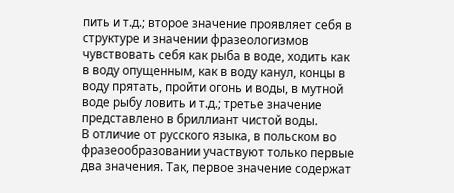пить и т.д.; второе значение проявляет себя в структуре и значении фразеологизмов чувствовать себя как рыба в воде, ходить как в воду опущенным, как в воду канул, концы в воду прятать, пройти огонь и воды, в мутной воде рыбу ловить и т.д.; третье значение представлено в бриллиант чистой воды.
В отличие от русского языка, в польском во фразеообразовании участвуют только первые два значения. Так, первое значение содержат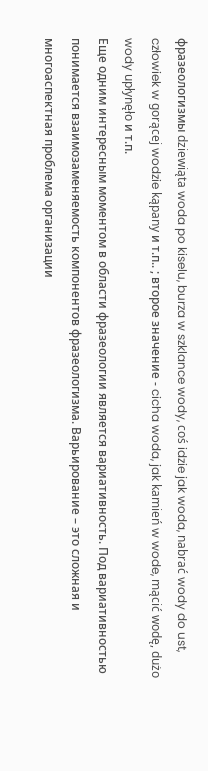фразеологизмы dziewiąta woda po kiselu, burza w szklance wody, coś idzie jak woda, nabrać wody do ust, człowiek w gorącej wodzie kąpany и т.п.. ; второе значение - cicha woda, jak kamień w wode, mącić wodę, dużo wody upłynęło и т.п.
Еще одним интересным моментом в области фразеологии является вариативность. Под вариативностью понимается взаимозаменяемость компонентов фразеологизма. Варьирование – это сложная и многоаспектная проблема организации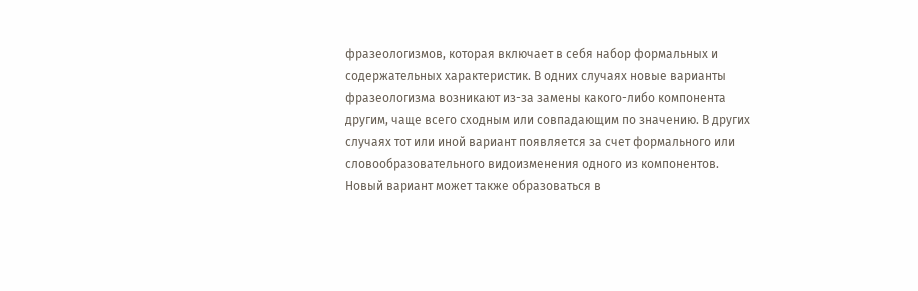фразеологизмов, которая включает в себя набор формальных и содержательных характеристик. В одних случаях новые варианты фразеологизма возникают из-за замены какого-либо компонента другим, чаще всего сходным или совпадающим по значению. В других случаях тот или иной вариант появляется за счет формального или словообразовательного видоизменения одного из компонентов. Новый вариант может также образоваться в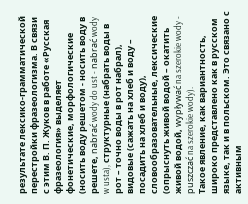результате лексико-грамматической перестройки фразеологизма. В связи с этим В. П. Жуков в работе «Русская фразеология» выделяет фонетические, морфологические (носить воду решетом - носить воду в решете, nabrać wody do ust - nabrać wody w usta), структурные (набрать воды в рот – точно воды в рот набрал), видовые (сажать на хлеб и воду – посадить на хлеб и воду), словообразовательные, лексические (опрыснуть живой водой – окатить живой водой, wypływać na szerokie wody - puszczać na szerokie wody).
Такое явление, как вариантность, широко представлено как в русском языке, так и в польском. Это связано с активным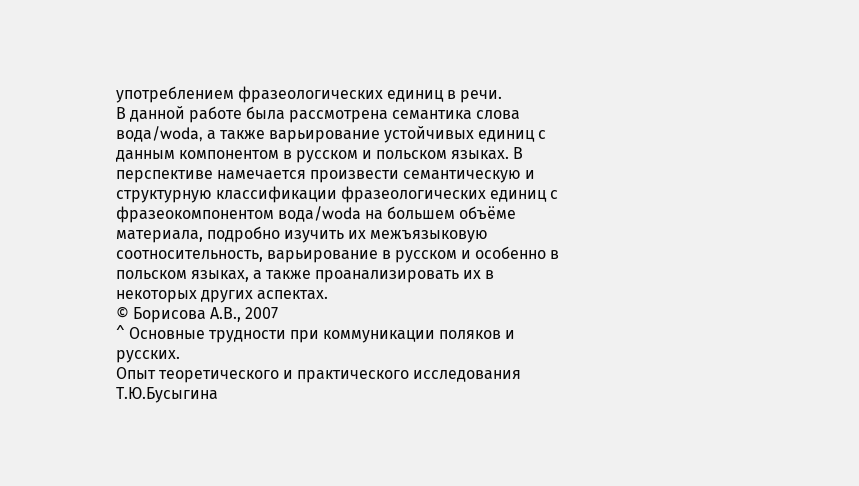употреблением фразеологических единиц в речи.
В данной работе была рассмотрена семантика слова вода/woda, а также варьирование устойчивых единиц с данным компонентом в русском и польском языках. В перспективе намечается произвести семантическую и структурную классификации фразеологических единиц с фразеокомпонентом вода/woda на большем объёме материала, подробно изучить их межъязыковую соотносительность, варьирование в русском и особенно в польском языках, а также проанализировать их в некоторых других аспектах.
© Борисова А.В., 2007
^ Основные трудности при коммуникации поляков и русских.
Опыт теоретического и практического исследования
Т.Ю.Бусыгина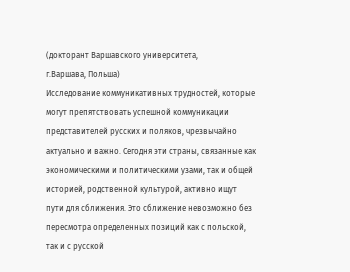(докторант Варшавского университета,
г.Варшава, Польша)
Исследование коммуникативных трудностей, которые могут препятствовать успешной коммуникации представителей русских и поляков, чрезвычайно актуально и важно. Сегодня эти страны, связанные как экономическими и политическими узами, так и общей историей, родственной культурой, активно ищут пути для сближения. Это сближение невозможно без пересмотра определенных позиций как с польской, так и с русской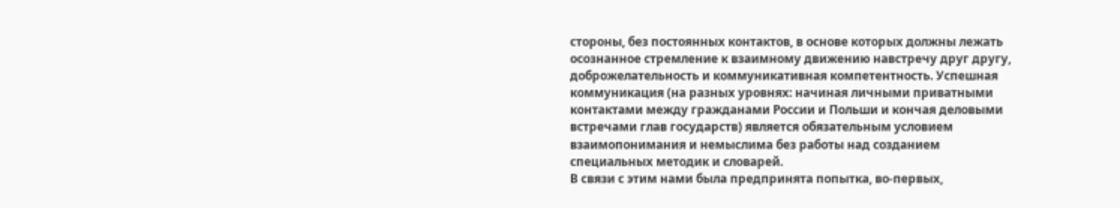стороны, без постоянных контактов, в основе которых должны лежать осознанное стремление к взаимному движению навстречу друг другу, доброжелательность и коммуникативная компетентность. Успешная коммуникация (на разных уровнях: начиная личными приватными контактами между гражданами России и Польши и кончая деловыми встречами глав государств) является обязательным условием взаимопонимания и немыслима без работы над созданием специальных методик и словарей.
В связи с этим нами была предпринята попытка, во-первых,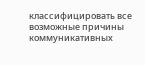классифицировать все возможные причины коммуникативных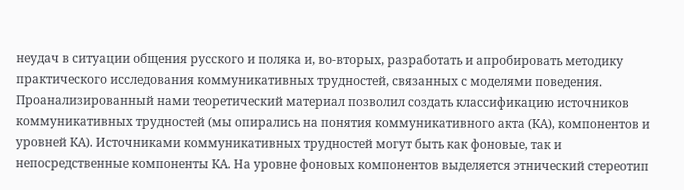неудач в ситуации общения русского и поляка и, во-вторых, разработать и апробировать методику практического исследования коммуникативных трудностей, связанных с моделями поведения.
Проанализированный нами теоретический материал позволил создать классификацию источников коммуникативных трудностей (мы опирались на понятия коммуникативного акта (КА), компонентов и уровней КА). Источниками коммуникативных трудностей могут быть как фоновые, так и непосредственные компоненты КА. На уровне фоновых компонентов выделяется этнический стереотип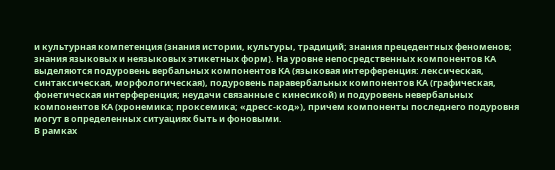и культурная компетенция (знания истории, культуры, традиций; знания прецедентных феноменов; знания языковых и неязыковых этикетных форм). На уровне непосредственных компонентов КА выделяются подуровень вербальных компонентов КА (языковая интерференция: лексическая, синтаксическая, морфологическая), подуровень паравербальных компонентов КА (графическая, фонетическая интерференция; неудачи связанные с кинесикой) и подуровень невербальных компонентов КА (хронемика; проксемика; «дресс-код»), причем компоненты последнего подуровня могут в определенных ситуациях быть и фоновыми.
В рамках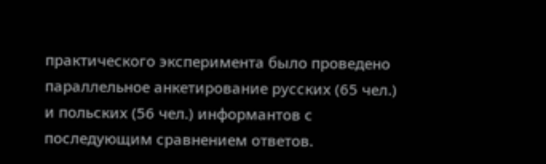практического эксперимента было проведено параллельное анкетирование русских (65 чел.) и польских (56 чел.) информантов с последующим сравнением ответов.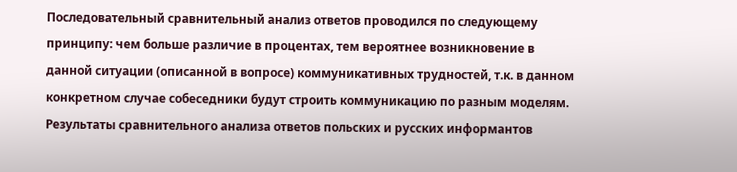Последовательный сравнительный анализ ответов проводился по следующему принципу: чем больше различие в процентах, тем вероятнее возникновение в данной ситуации (описанной в вопросе) коммуникативных трудностей, т.к. в данном конкретном случае собеседники будут строить коммуникацию по разным моделям.
Результаты сравнительного анализа ответов польских и русских информантов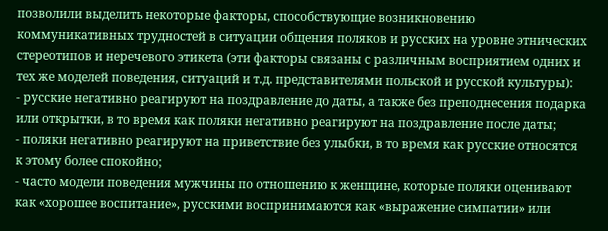позволили выделить некоторые факторы, способствующие возникновению коммуникативных трудностей в ситуации общения поляков и русских на уровне этнических стереотипов и неречевого этикета (эти факторы связаны с различным восприятием одних и тех же моделей поведения, ситуаций и т.д. представителями польской и русской культуры):
- русские негативно реагируют на поздравление до даты, а также без преподнесения подарка или открытки, в то время как поляки негативно реагируют на поздравление после даты;
- поляки негативно реагируют на приветствие без улыбки, в то время как русские относятся к этому более спокойно;
- часто модели поведения мужчины по отношению к женщине, которые поляки оценивают как «хорошее воспитание», русскими воспринимаются как «выражение симпатии» или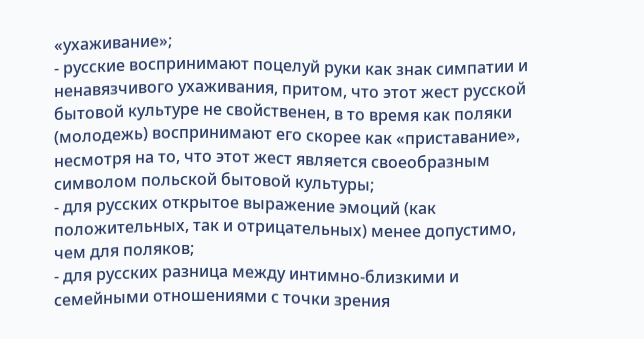«ухаживание»;
- русские воспринимают поцелуй руки как знак симпатии и ненавязчивого ухаживания, притом, что этот жест русской бытовой культуре не свойственен, в то время как поляки (молодежь) воспринимают его скорее как «приставание», несмотря на то, что этот жест является своеобразным символом польской бытовой культуры;
- для русских открытое выражение эмоций (как положительных, так и отрицательных) менее допустимо, чем для поляков;
- для русских разница между интимно-близкими и семейными отношениями с точки зрения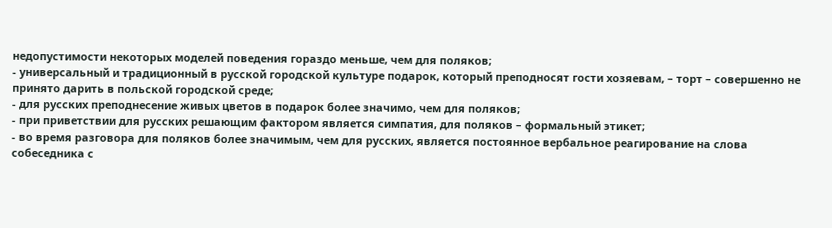недопустимости некоторых моделей поведения гораздо меньше, чем для поляков;
- универсальный и традиционный в русской городской культуре подарок, который преподносят гости хозяевам, – торт – совершенно не принято дарить в польской городской среде;
- для русских преподнесение живых цветов в подарок более значимо, чем для поляков;
- при приветствии для русских решающим фактором является симпатия, для поляков – формальный этикет;
- во время разговора для поляков более значимым, чем для русских, является постоянное вербальное реагирование на слова собеседника с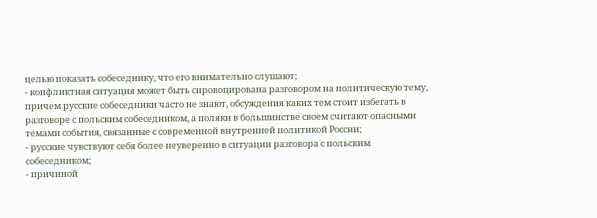целью показать собеседнику, что его внимательно слушают;
- конфликтная ситуация может быть спровоцирована разговором на политическую тему, причем русские собеседники часто не знают, обсуждения каких тем стоит избегать в разговоре с польским собеседником, а поляки в большинстве своем считают опасными темами события, связанные с современной внутренней политикой России;
- русские чувствуют себя более неуверенно в ситуации разговора с польским собеседником;
- причиной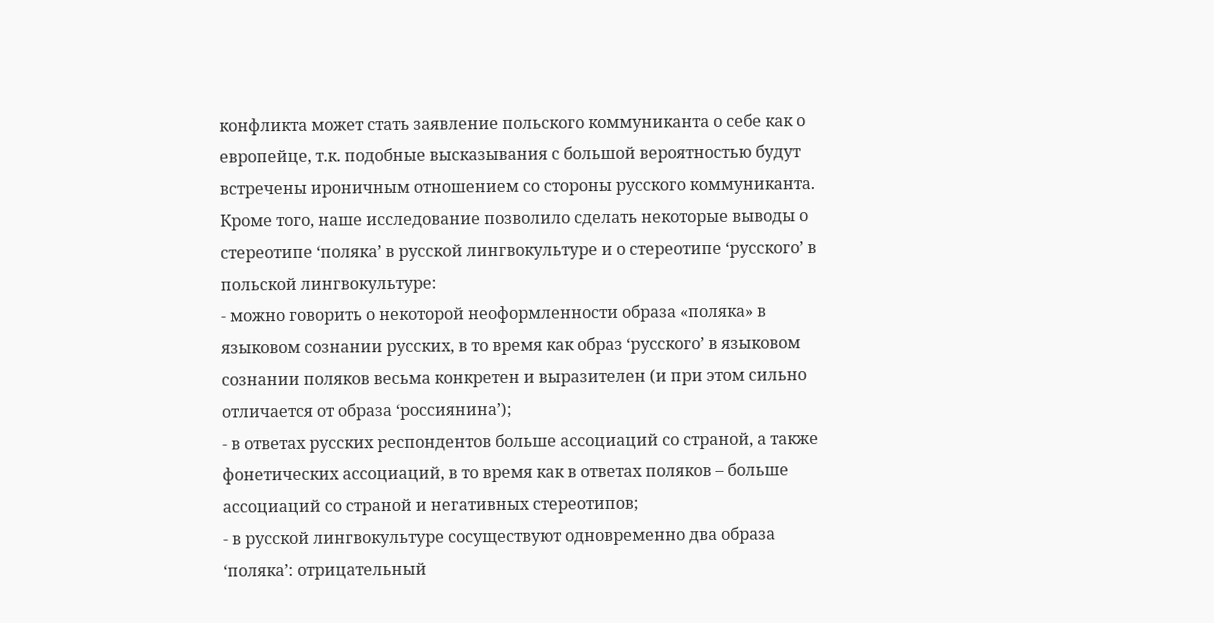конфликта может стать заявление польского коммуниканта о себе как о европейце, т.к. подобные высказывания с большой вероятностью будут встречены ироничным отношением со стороны русского коммуниканта.
Кроме того, наше исследование позволило сделать некоторые выводы о стереотипе ‘поляка’ в русской лингвокультуре и о стереотипе ‘русского’ в польской лингвокультуре:
- можно говорить о некоторой неоформленности образа «поляка» в языковом сознании русских, в то время как образ ‘русского’ в языковом сознании поляков весьма конкретен и выразителен (и при этом сильно отличается от образа ‘россиянина’);
- в ответах русских респондентов больше ассоциаций со страной, а также фонетических ассоциаций, в то время как в ответах поляков – больше ассоциаций со страной и негативных стереотипов;
- в русской лингвокультуре сосуществуют одновременно два образа ‘поляка’: отрицательный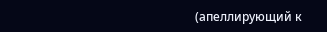(апеллирующий к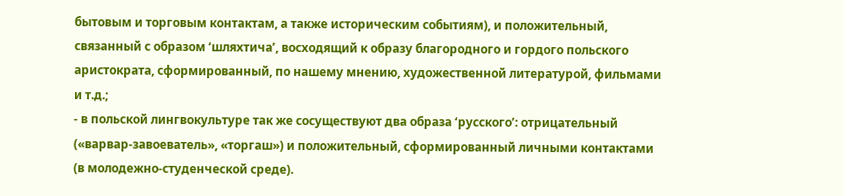бытовым и торговым контактам, а также историческим событиям), и положительный, связанный с образом ‘шляхтича’, восходящий к образу благородного и гордого польского аристократа, сформированный, по нашему мнению, художественной литературой, фильмами и т.д.;
- в польской лингвокультуре так же сосуществуют два образа ‘русского’: отрицательный («варвар-завоеватель», «торгаш») и положительный, сформированный личными контактами (в молодежно-студенческой среде).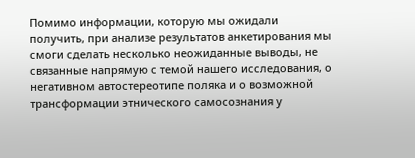Помимо информации, которую мы ожидали получить, при анализе результатов анкетирования мы смоги сделать несколько неожиданные выводы, не связанные напрямую с темой нашего исследования, о негативном автостереотипе поляка и о возможной трансформации этнического самосознания у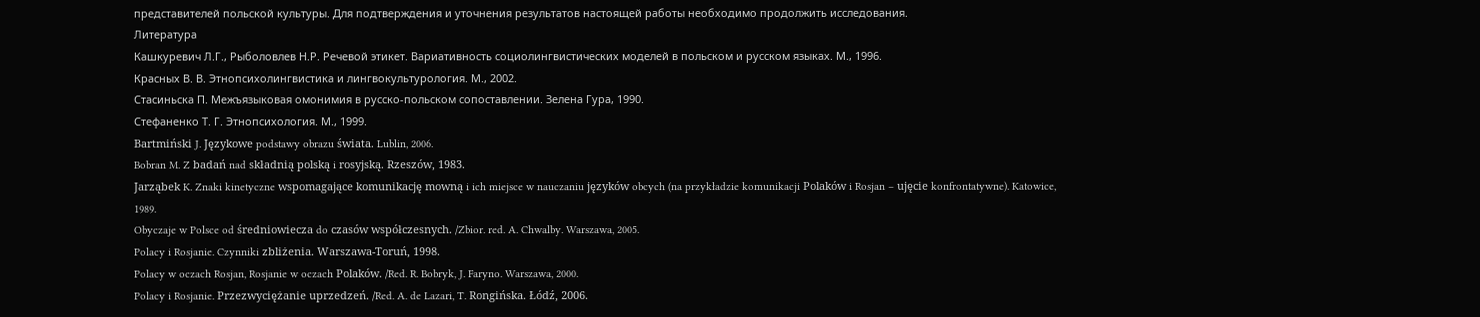представителей польской культуры. Для подтверждения и уточнения результатов настоящей работы необходимо продолжить исследования.
Литература
Кашкуревич Л.Г., Рыболовлев Н.Р. Речевой этикет. Вариативность социолингвистических моделей в польском и русском языках. М., 1996.
Красных В. В. Этнопсихолингвистика и лингвокультурология. М., 2002.
Стасиньска П. Межъязыковая омонимия в русско-польском сопоставлении. Зелена Гура, 1990.
Стефаненко Т. Г. Этнопсихология. М., 1999.
Bartmiński J. Językowe podstawy obrazu świata. Lublin, 2006.
Bobran M. Z badań nad składnią polską i rosyjską. Rzeszów, 1983.
Jarząbek K. Znaki kinetyczne wspomagające komunikację mowną i ich miejsce w nauczaniu języków obcych (na przykładzie komunikacji Polaków i Rosjan – ujęcie konfrontatywne). Katowice, 1989.
Obyczaje w Polsce od średniowiecza do czasów współczesnych. /Zbior. red. A. Chwalby. Warszawa, 2005.
Polacy i Rosjanie. Czynniki zbliżenia. Warszawa-Toruń, 1998.
Polacy w oczach Rosjan, Rosjanie w oczach Polaków. /Red. R. Bobryk, J. Faryno. Warszawa, 2000.
Polacy i Rosjanie. Przezwyciężanie uprzedzeń. /Red. A. de Lazari, T. Rongińska. Łódź, 2006.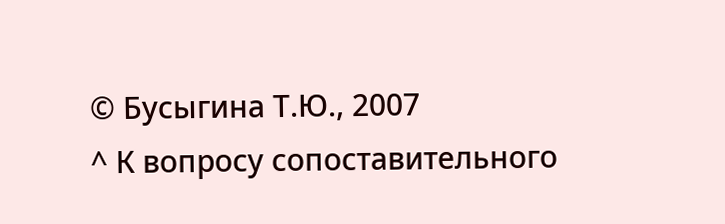© Бусыгина Т.Ю., 2007
^ К вопросу сопоставительного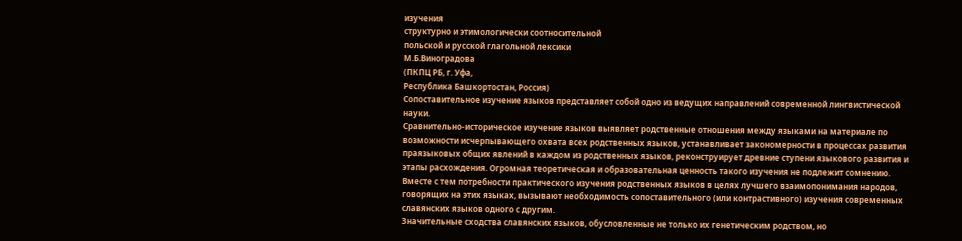изучения
структурно и этимологически соотносительной
польской и русской глагольной лексики
М.Б.Виноградова
(ПКПЦ РБ, г. Уфа,
Республика Башкортостан, Россия)
Сопоставительное изучение языков представляет собой одно из ведущих направлений современной лингвистической науки.
Сравнительно-историческое изучение языков выявляет родственные отношения между языками на материале по возможности исчерпывающего охвата всех родственных языков, устанавливает закономерности в процессах развития праязыковых общих явлений в каждом из родственных языков, реконструирует древние ступени языкового развития и этапы расхождения. Огромная теоретическая и образовательная ценность такого изучения не подлежит сомнению.
Вместе с тем потребности практического изучения родственных языков в целях лучшего взаимопонимания народов, говорящих на этих языках, вызывают необходимость сопоставительного (или контрастивного) изучения современных славянских языков одного с другим.
Значительные сходства славянских языков, обусловленные не только их генетическим родством, но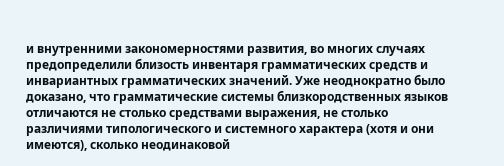и внутренними закономерностями развития, во многих случаях предопределили близость инвентаря грамматических средств и инвариантных грамматических значений. Уже неоднократно было доказано, что грамматические системы близкородственных языков отличаются не столько средствами выражения, не столько различиями типологического и системного характера (хотя и они имеются), сколько неодинаковой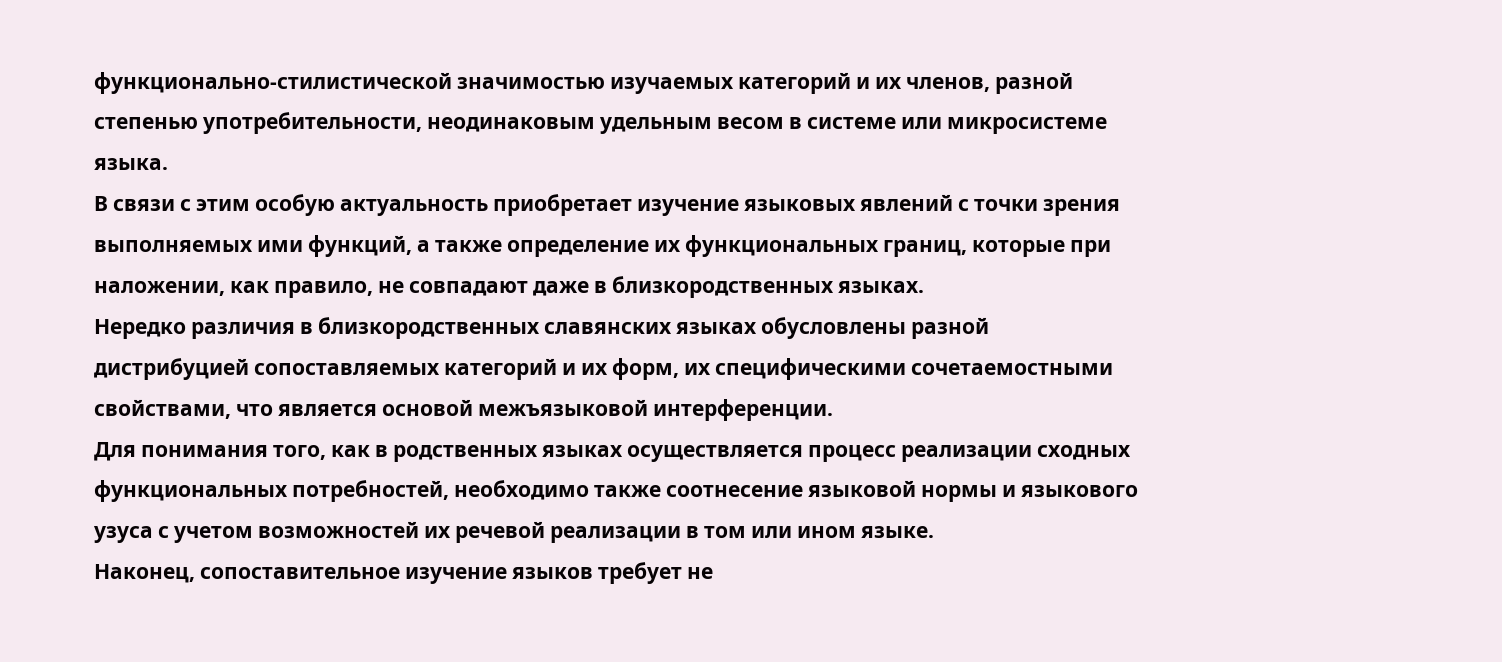функционально-стилистической значимостью изучаемых категорий и их членов, разной степенью употребительности, неодинаковым удельным весом в системе или микросистеме языка.
В связи с этим особую актуальность приобретает изучение языковых явлений с точки зрения выполняемых ими функций, а также определение их функциональных границ, которые при наложении, как правило, не совпадают даже в близкородственных языках.
Нередко различия в близкородственных славянских языках обусловлены разной дистрибуцией сопоставляемых категорий и их форм, их специфическими сочетаемостными свойствами, что является основой межъязыковой интерференции.
Для понимания того, как в родственных языках осуществляется процесс реализации сходных функциональных потребностей, необходимо также соотнесение языковой нормы и языкового узуса с учетом возможностей их речевой реализации в том или ином языке.
Наконец, сопоставительное изучение языков требует не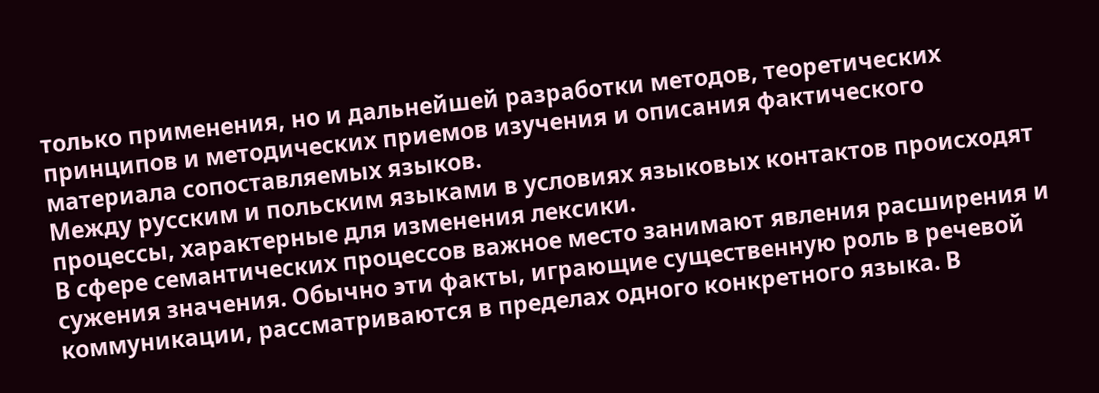только применения, но и дальнейшей разработки методов, теоретических принципов и методических приемов изучения и описания фактического материала сопоставляемых языков.
Между русским и польским языками в условиях языковых контактов происходят процессы, характерные для изменения лексики.
В сфере семантических процессов важное место занимают явления расширения и сужения значения. Обычно эти факты, играющие существенную роль в речевой коммуникации, рассматриваются в пределах одного конкретного языка. В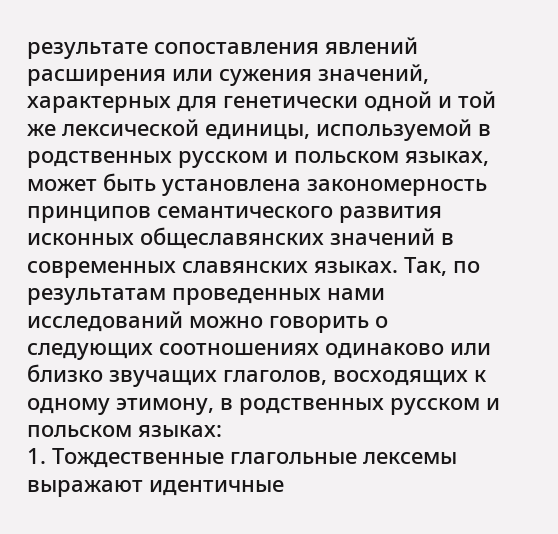результате сопоставления явлений расширения или сужения значений, характерных для генетически одной и той же лексической единицы, используемой в родственных русском и польском языках, может быть установлена закономерность принципов семантического развития исконных общеславянских значений в современных славянских языках. Так, по результатам проведенных нами исследований можно говорить о следующих соотношениях одинаково или близко звучащих глаголов, восходящих к одному этимону, в родственных русском и польском языках:
1. Тождественные глагольные лексемы выражают идентичные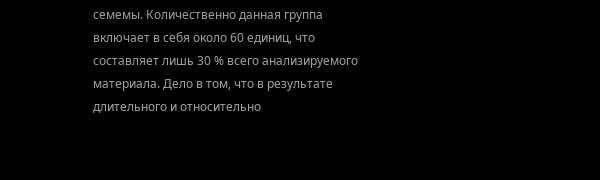семемы. Количественно данная группа включает в себя около 60 единиц, что составляет лишь 30 % всего анализируемого материала. Дело в том, что в результате длительного и относительно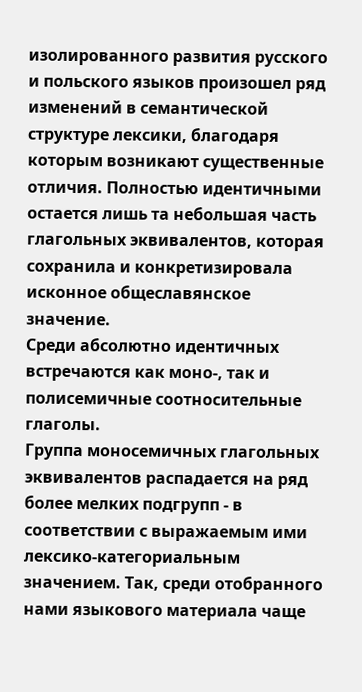изолированного развития русского и польского языков произошел ряд изменений в семантической структуре лексики, благодаря которым возникают существенные отличия. Полностью идентичными остается лишь та небольшая часть глагольных эквивалентов, которая сохранила и конкретизировала исконное общеславянское значение.
Среди абсолютно идентичных встречаются как моно-, так и полисемичные соотносительные глаголы.
Группа моносемичных глагольных эквивалентов распадается на ряд более мелких подгрупп - в соответствии с выражаемым ими лексико-категориальным значением. Так, среди отобранного нами языкового материала чаще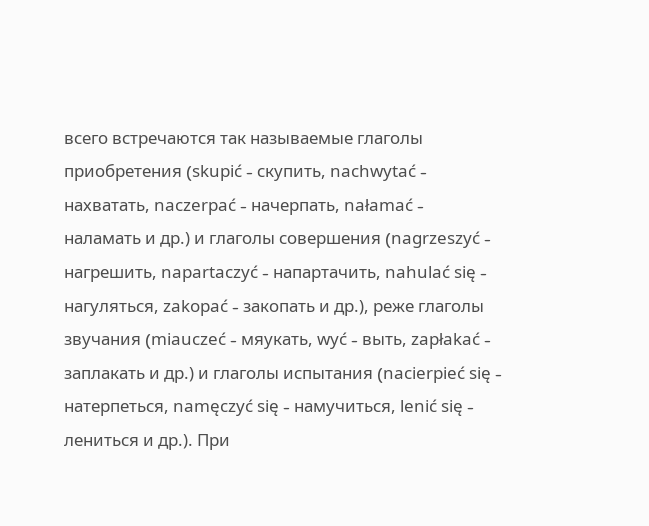всего встречаются так называемые глаголы приобретения (skupić - скупить, nachwytać - нахватать, naczerpać - начерпать, nałamać - наламать и др.) и глаголы совершения (nagrzeszyć - нагрешить, napartaczyć - напартачить, nahulać się - нагуляться, zakopać - закопать и др.), реже глаголы звучания (miauczeć - мяукать, wyć - выть, zapłakać - заплакать и др.) и глаголы испытания (nacierpieć się - натерпеться, namęczyć się - намучиться, lenić się - лениться и др.). При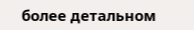более детальном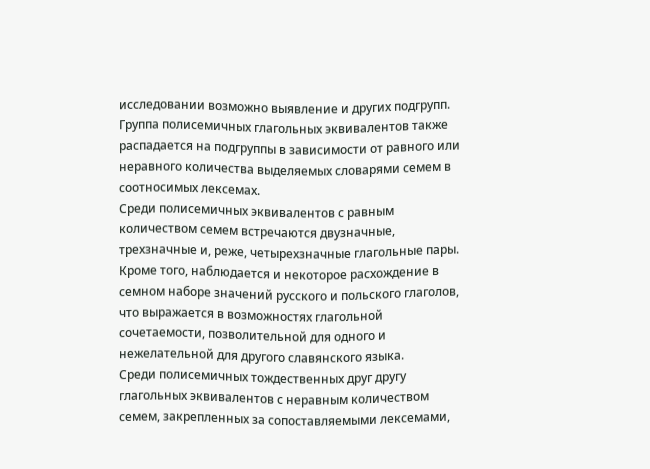исследовании возможно выявление и других подгрупп.
Группа полисемичных глагольных эквивалентов также распадается на подгруппы в зависимости от равного или неравного количества выделяемых словарями семем в соотносимых лексемах.
Среди полисемичных эквивалентов с равным количеством семем встречаются двузначные, трехзначные и, реже, четырехзначные глагольные пары.
Кроме того, наблюдается и некоторое расхождение в семном наборе значений русского и польского глаголов, что выражается в возможностях глагольной сочетаемости, позволительной для одного и нежелательной для другого славянского языка.
Среди полисемичных тождественных друг другу глагольных эквивалентов с неравным количеством семем, закрепленных за сопоставляемыми лексемами,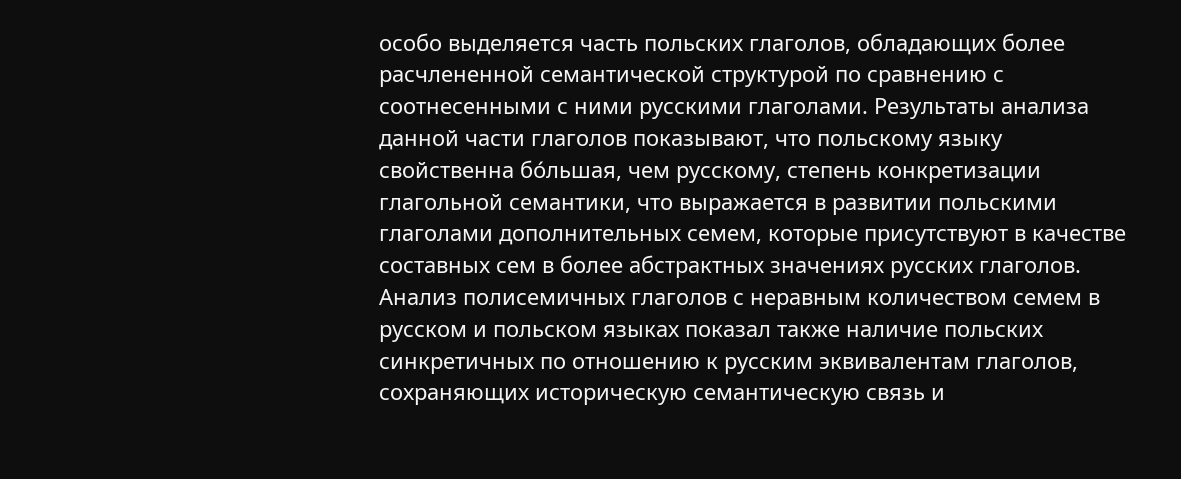особо выделяется часть польских глаголов, обладающих более расчлененной семантической структурой по сравнению с соотнесенными с ними русскими глаголами. Результаты анализа данной части глаголов показывают, что польскому языку свойственна бóльшая, чем русскому, степень конкретизации глагольной семантики, что выражается в развитии польскими глаголами дополнительных семем, которые присутствуют в качестве составных сем в более абстрактных значениях русских глаголов.
Анализ полисемичных глаголов с неравным количеством семем в русском и польском языках показал также наличие польских синкретичных по отношению к русским эквивалентам глаголов, сохраняющих историческую семантическую связь и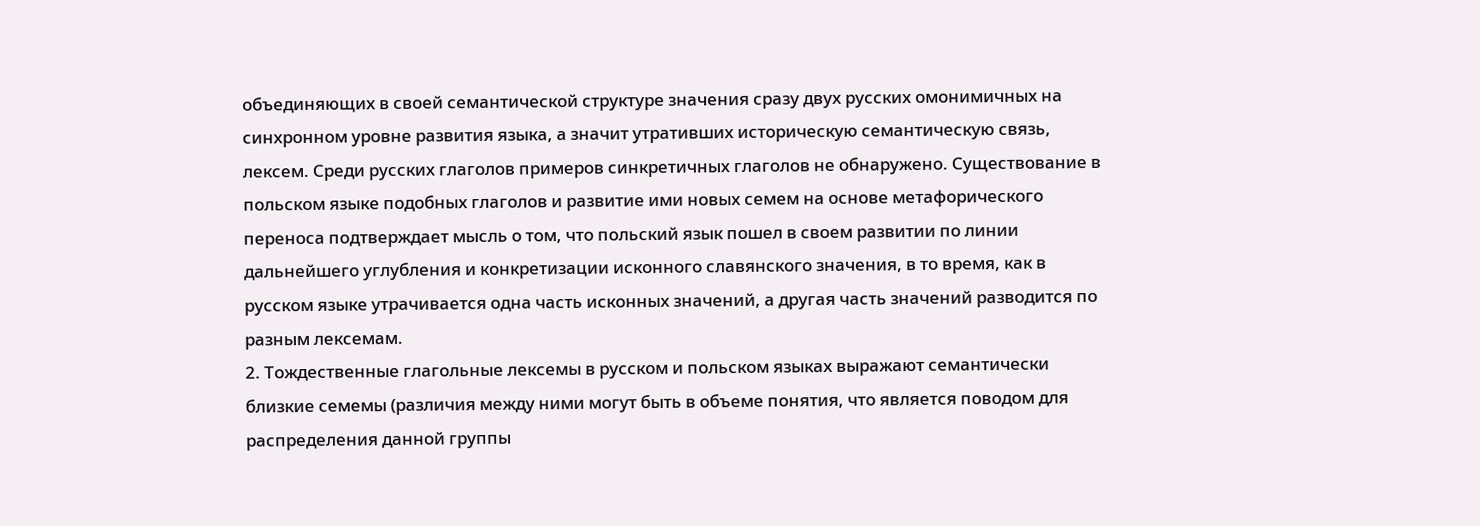объединяющих в своей семантической структуре значения сразу двух русских омонимичных на синхронном уровне развития языка, а значит утративших историческую семантическую связь, лексем. Среди русских глаголов примеров синкретичных глаголов не обнаружено. Существование в польском языке подобных глаголов и развитие ими новых семем на основе метафорического переноса подтверждает мысль о том, что польский язык пошел в своем развитии по линии дальнейшего углубления и конкретизации исконного славянского значения, в то время, как в русском языке утрачивается одна часть исконных значений, а другая часть значений разводится по разным лексемам.
2. Тождественные глагольные лексемы в русском и польском языках выражают семантически близкие семемы (различия между ними могут быть в объеме понятия, что является поводом для распределения данной группы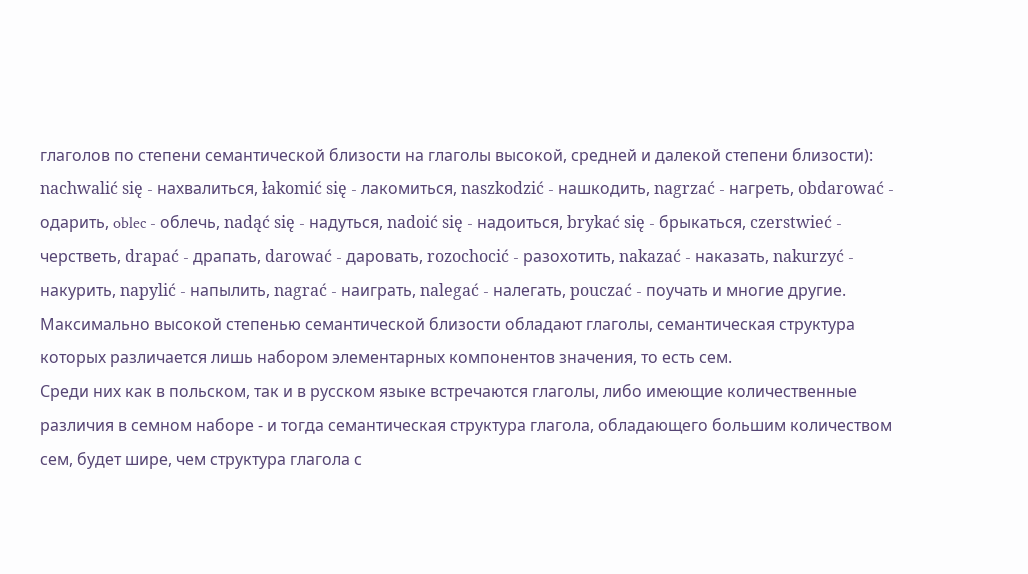глаголов по степени семантической близости на глаголы высокой, средней и далекой степени близости): nachwalić się - нахвалиться, łakomić się - лакомиться, naszkodzić - нашкодить, nagrzać - нагреть, obdarować - одарить, oblec - облечь, nadąć się - надуться, nadoić się - надоиться, brykać się - брыкаться, czerstwieć - черстветь, drapać - драпать, darować - даровать, rozochocić - разохотить, nakazać - наказать, nakurzyć - накурить, napylić - напылить, nagrać - наиграть, nalegać - налегать, pouczać - поучать и многие другие.
Максимально высокой степенью семантической близости обладают глаголы, семантическая структура которых различается лишь набором элементарных компонентов значения, то есть сем.
Среди них как в польском, так и в русском языке встречаются глаголы, либо имеющие количественные различия в семном наборе - и тогда семантическая структура глагола, обладающего большим количеством сем, будет шире, чем структура глагола с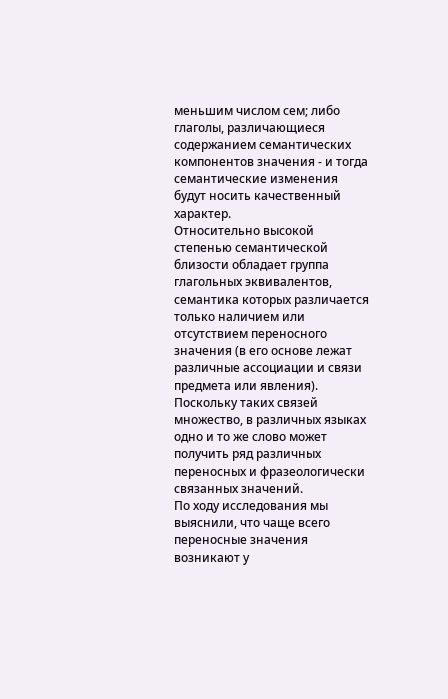меньшим числом сем; либо глаголы, различающиеся содержанием семантических компонентов значения - и тогда семантические изменения будут носить качественный характер.
Относительно высокой степенью семантической близости обладает группа глагольных эквивалентов, семантика которых различается только наличием или отсутствием переносного значения (в его основе лежат различные ассоциации и связи предмета или явления). Поскольку таких связей множество, в различных языках одно и то же слово может получить ряд различных переносных и фразеологически связанных значений.
По ходу исследования мы выяснили, что чаще всего переносные значения возникают у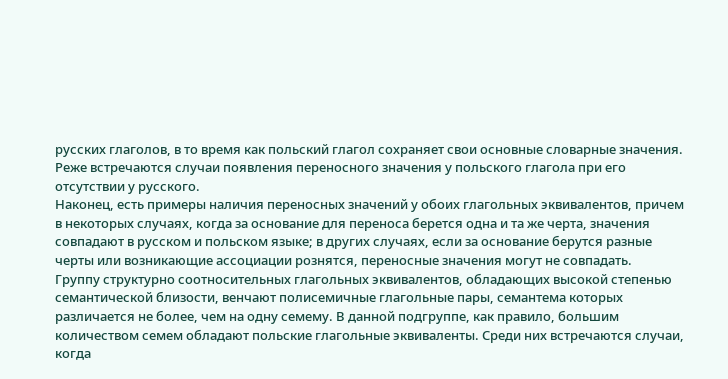русских глаголов, в то время как польский глагол сохраняет свои основные словарные значения. Реже встречаются случаи появления переносного значения у польского глагола при его отсутствии у русского.
Наконец, есть примеры наличия переносных значений у обоих глагольных эквивалентов, причем в некоторых случаях, когда за основание для переноса берется одна и та же черта, значения совпадают в русском и польском языке; в других случаях, если за основание берутся разные черты или возникающие ассоциации рознятся, переносные значения могут не совпадать.
Группу структурно соотносительных глагольных эквивалентов, обладающих высокой степенью семантической близости, венчают полисемичные глагольные пары, семантема которых различается не более, чем на одну семему. В данной подгруппе, как правило, большим количеством семем обладают польские глагольные эквиваленты. Среди них встречаются случаи, когда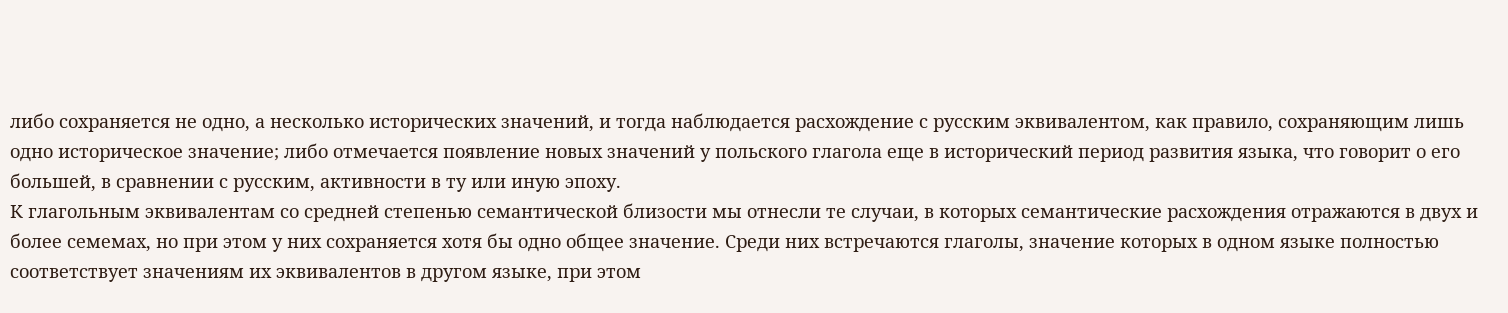либо сохраняется не одно, а несколько исторических значений, и тогда наблюдается расхождение с русским эквивалентом, как правило, сохраняющим лишь одно историческое значение; либо отмечается появление новых значений у польского глагола еще в исторический период развития языка, что говорит о его большей, в сравнении с русским, активности в ту или иную эпоху.
К глагольным эквивалентам со средней степенью семантической близости мы отнесли те случаи, в которых семантические расхождения отражаются в двух и более семемах, но при этом у них сохраняется хотя бы одно общее значение. Среди них встречаются глаголы, значение которых в одном языке полностью соответствует значениям их эквивалентов в другом языке, при этом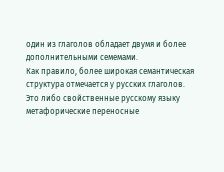один из глаголов обладает двумя и более дополнительными семемами.
Как правило, более широкая семантическая структура отмечается у русских глаголов. Это либо свойственные русскому языку метафорические переносные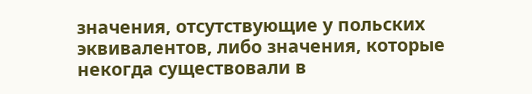значения, отсутствующие у польских эквивалентов, либо значения, которые некогда существовали в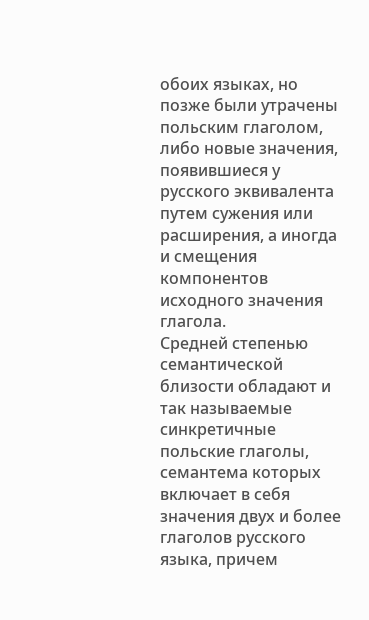обоих языках, но позже были утрачены польским глаголом, либо новые значения, появившиеся у русского эквивалента путем сужения или расширения, а иногда и смещения компонентов исходного значения глагола.
Средней степенью семантической близости обладают и так называемые синкретичные польские глаголы, семантема которых включает в себя значения двух и более глаголов русского языка, причем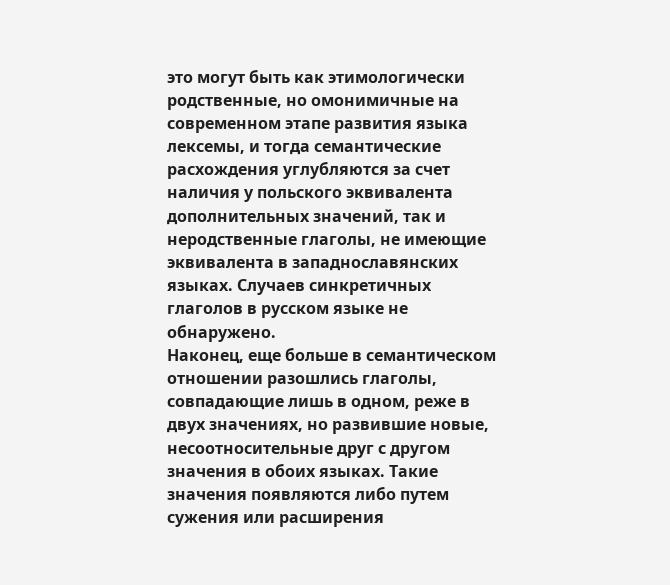это могут быть как этимологически родственные, но омонимичные на современном этапе развития языка лексемы, и тогда семантические расхождения углубляются за счет наличия у польского эквивалента дополнительных значений, так и неродственные глаголы, не имеющие эквивалента в западнославянских языках. Случаев синкретичных глаголов в русском языке не обнаружено.
Наконец, еще больше в семантическом отношении разошлись глаголы, совпадающие лишь в одном, реже в двух значениях, но развившие новые, несоотносительные друг с другом значения в обоих языках. Такие значения появляются либо путем сужения или расширения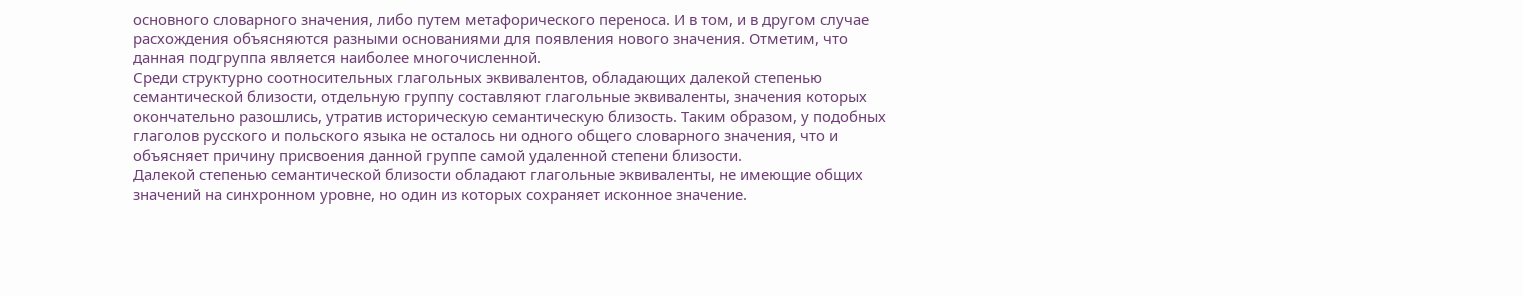основного словарного значения, либо путем метафорического переноса. И в том, и в другом случае расхождения объясняются разными основаниями для появления нового значения. Отметим, что данная подгруппа является наиболее многочисленной.
Среди структурно соотносительных глагольных эквивалентов, обладающих далекой степенью семантической близости, отдельную группу составляют глагольные эквиваленты, значения которых окончательно разошлись, утратив историческую семантическую близость. Таким образом, у подобных глаголов русского и польского языка не осталось ни одного общего словарного значения, что и объясняет причину присвоения данной группе самой удаленной степени близости.
Далекой степенью семантической близости обладают глагольные эквиваленты, не имеющие общих значений на синхронном уровне, но один из которых сохраняет исконное значение.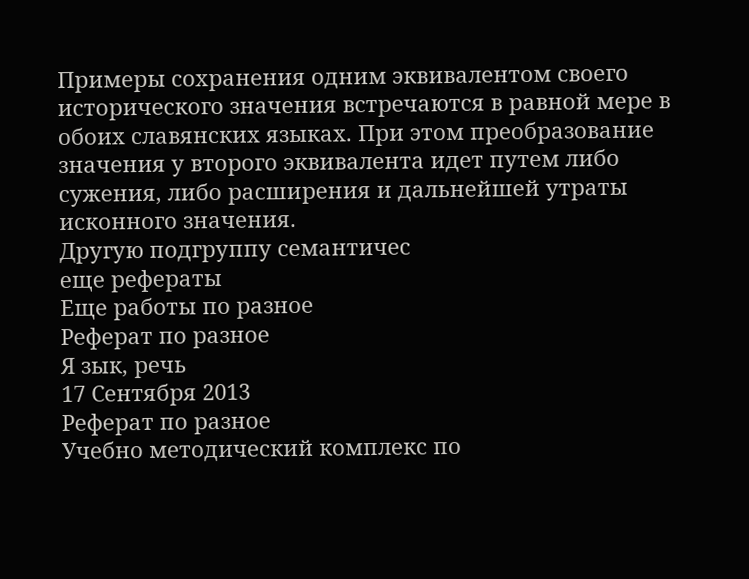Примеры сохранения одним эквивалентом своего исторического значения встречаются в равной мере в обоих славянских языках. При этом преобразование значения у второго эквивалента идет путем либо сужения, либо расширения и дальнейшей утраты исконного значения.
Другую подгруппу семантичес
еще рефераты
Еще работы по разное
Реферат по разное
Я зык, речь
17 Сентября 2013
Реферат по разное
Учебно методический комплекс по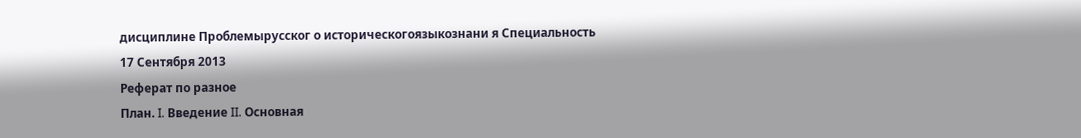дисциплине Проблемырусског о историческогоязыкознани я Специальность
17 Сентября 2013
Реферат по разное
План. I. Введение II. Основная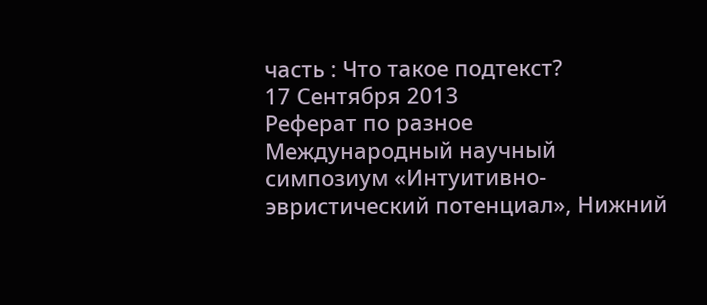часть : Что такое подтекст?
17 Сентября 2013
Реферат по разное
Международный научный симпозиум «Интуитивно-эвристический потенциал», Нижний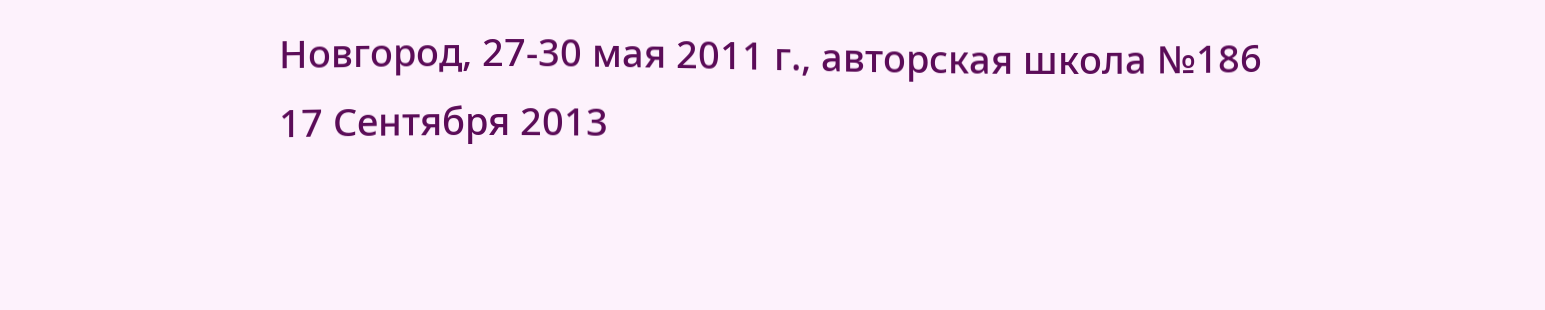Новгород, 27-30 мая 2011 г., авторская школа №186
17 Сентября 2013